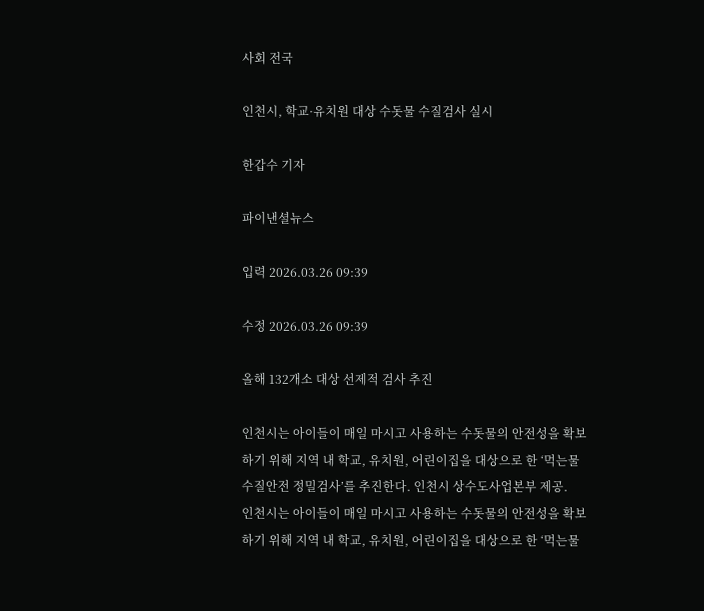사회 전국

인천시, 학교·유치원 대상 수돗물 수질검사 실시

한갑수 기자

파이낸셜뉴스

입력 2026.03.26 09:39

수정 2026.03.26 09:39

올해 132개소 대상 선제적 검사 추진

인천시는 아이들이 매일 마시고 사용하는 수돗물의 안전성을 확보하기 위해 지역 내 학교, 유치원, 어린이집을 대상으로 한 ‘먹는물 수질안전 정밀검사’를 추진한다. 인천시 상수도사업본부 제공.
인천시는 아이들이 매일 마시고 사용하는 수돗물의 안전성을 확보하기 위해 지역 내 학교, 유치원, 어린이집을 대상으로 한 ‘먹는물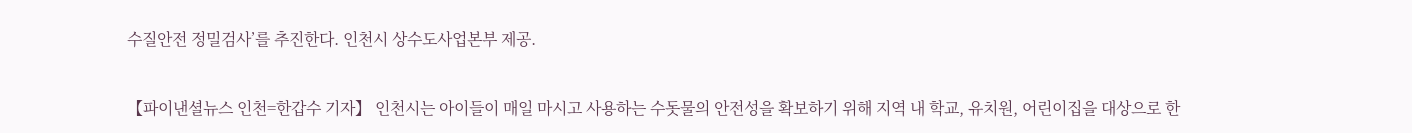수질안전 정밀검사’를 추진한다. 인천시 상수도사업본부 제공.


【파이낸셜뉴스 인천=한갑수 기자】 인천시는 아이들이 매일 마시고 사용하는 수돗물의 안전성을 확보하기 위해 지역 내 학교, 유치원, 어린이집을 대상으로 한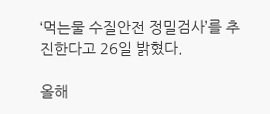‘먹는물 수질안전 정밀검사’를 추진한다고 26일 밝혔다.

올해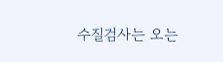수질검사는 오는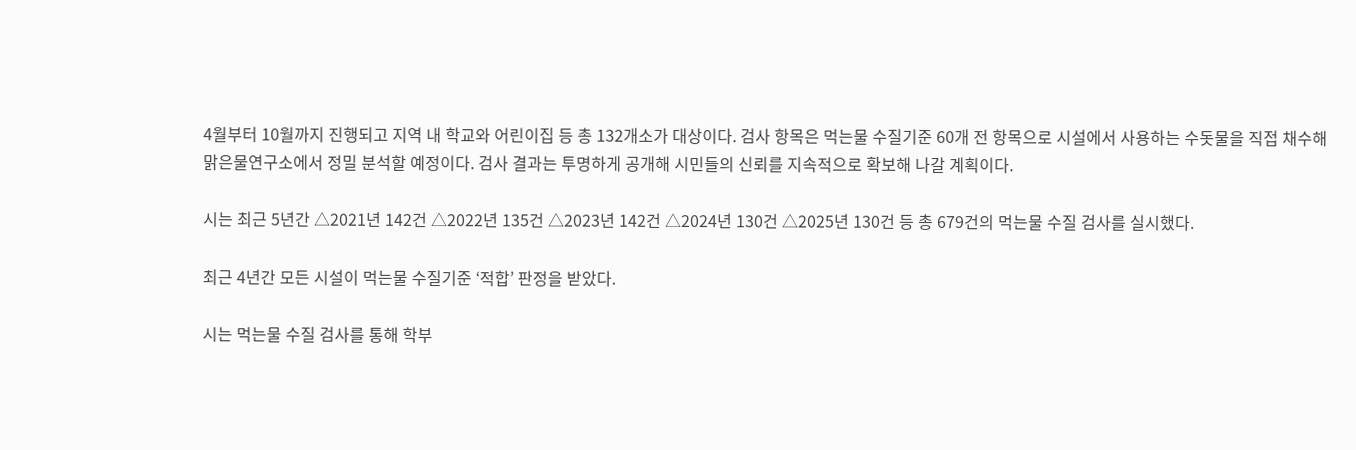4월부터 10월까지 진행되고 지역 내 학교와 어린이집 등 총 132개소가 대상이다. 검사 항목은 먹는물 수질기준 60개 전 항목으로 시설에서 사용하는 수돗물을 직접 채수해 맑은물연구소에서 정밀 분석할 예정이다. 검사 결과는 투명하게 공개해 시민들의 신뢰를 지속적으로 확보해 나갈 계획이다.

시는 최근 5년간 △2021년 142건 △2022년 135건 △2023년 142건 △2024년 130건 △2025년 130건 등 총 679건의 먹는물 수질 검사를 실시했다.

최근 4년간 모든 시설이 먹는물 수질기준 ‘적합’ 판정을 받았다.

시는 먹는물 수질 검사를 통해 학부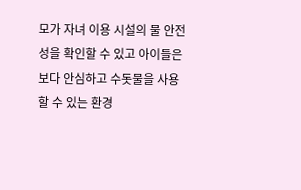모가 자녀 이용 시설의 물 안전성을 확인할 수 있고 아이들은 보다 안심하고 수돗물을 사용할 수 있는 환경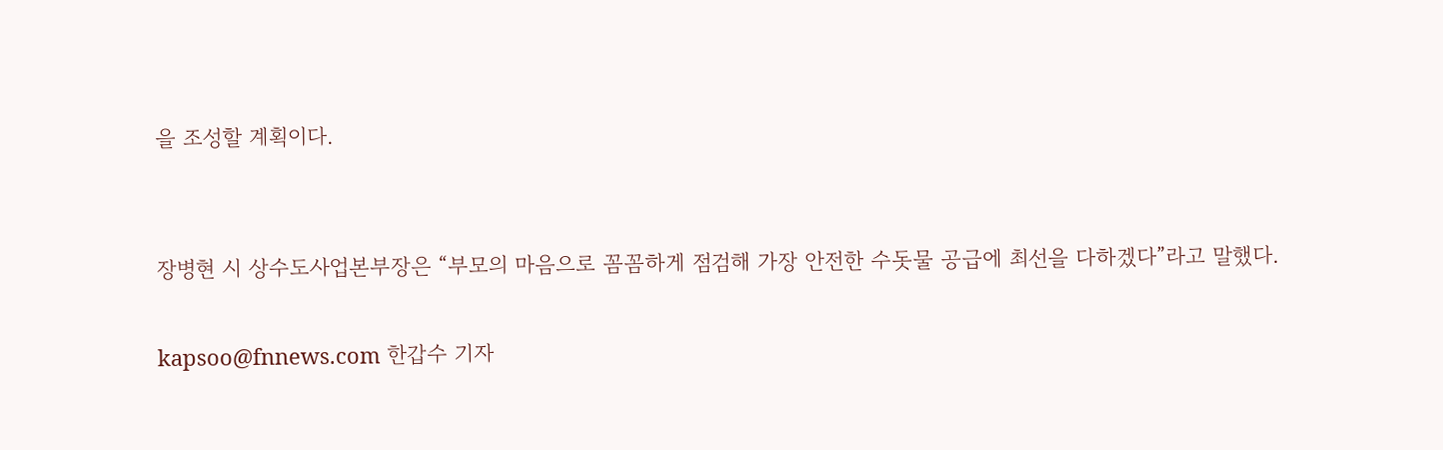을 조성할 계획이다.


장병현 시 상수도사업본부장은 “부모의 마음으로 꼼꼼하게 점검해 가장 안전한 수돗물 공급에 최선을 다하겠다”라고 말했다.

kapsoo@fnnews.com 한갑수 기자